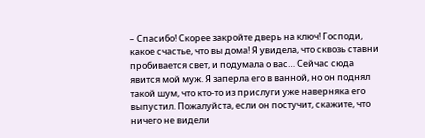– Спасибо! Скорее закройте дверь на ключ! Господи, какое счастье, что вы дома! Я увидела, что сквозь ставни пробивается свет, и подумала о вас… Сейчас сюда явится мой муж. Я заперла его в ванной, но он поднял такой шум, что кто-то из прислуги уже наверняка его выпустил. Пожалуйста, если он постучит, скажите, что ничего не видели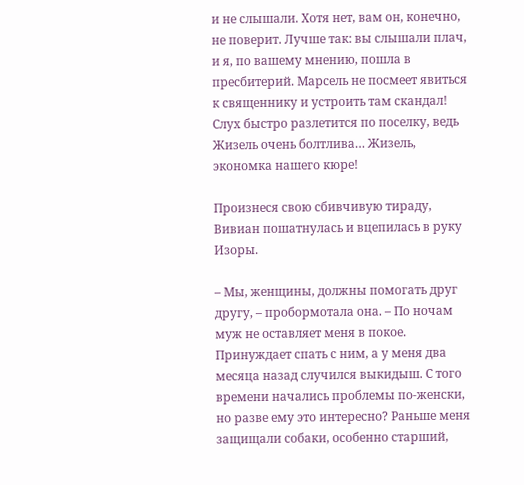и не слышали. Хотя нет, вам он, конечно, не поверит. Лучше так: вы слышали плач, и я, по вашему мнению, пошла в пресбитерий. Марсель не посмеет явиться к священнику и устроить там скандал! Слух быстро разлетится по поселку, ведь Жизель очень болтлива… Жизель, экономка нашего кюре!

Произнеся свою сбивчивую тираду, Вивиан пошатнулась и вцепилась в руку Изоры.

– Мы, женщины, должны помогать друг другу, – пробормотала она. – По ночам муж не оставляет меня в покое. Принуждает спать с ним, а у меня два месяца назад случился выкидыш. С того времени начались проблемы по-женски, но разве ему это интересно? Раньше меня защищали собаки, особенно старший,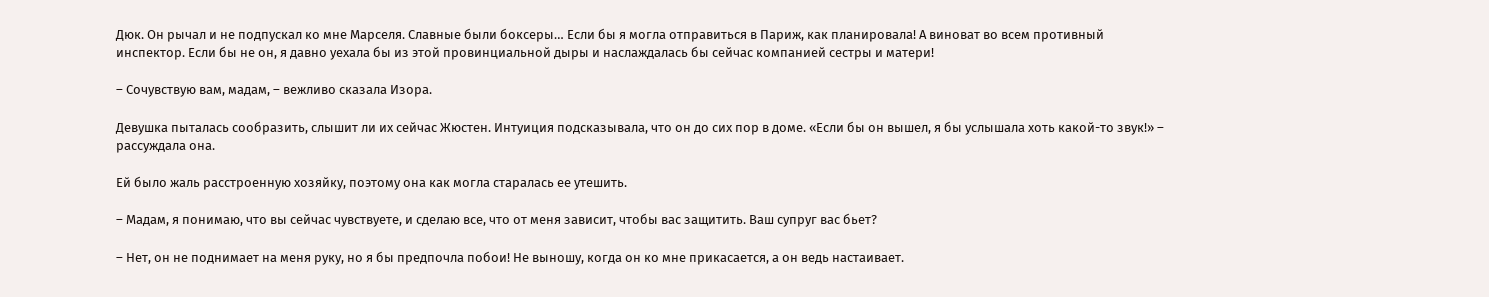Дюк. Он рычал и не подпускал ко мне Марселя. Славные были боксеры… Если бы я могла отправиться в Париж, как планировала! А виноват во всем противный инспектор. Если бы не он, я давно уехала бы из этой провинциальной дыры и наслаждалась бы сейчас компанией сестры и матери!

– Сочувствую вам, мадам, – вежливо сказала Изора.

Девушка пыталась сообразить, слышит ли их сейчас Жюстен. Интуиция подсказывала, что он до сих пор в доме. «Если бы он вышел, я бы услышала хоть какой-то звук!» – рассуждала она.

Ей было жаль расстроенную хозяйку, поэтому она как могла старалась ее утешить.

– Мадам, я понимаю, что вы сейчас чувствуете, и сделаю все, что от меня зависит, чтобы вас защитить. Ваш супруг вас бьет?

– Нет, он не поднимает на меня руку, но я бы предпочла побои! Не выношу, когда он ко мне прикасается, а он ведь настаивает.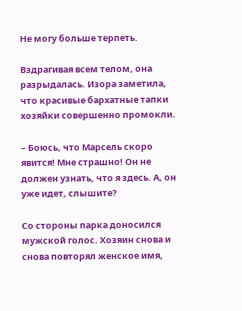Не могу больше терпеть.

Вздрагивая всем телом, она разрыдалась. Изора заметила, что красивые бархатные тапки хозяйки совершенно промокли.

– Боюсь, что Марсель скоро явится! Мне страшно! Он не должен узнать, что я здесь. А, он уже идет, слышите?

Со стороны парка доносился мужской голос. Хозяин снова и снова повторял женское имя,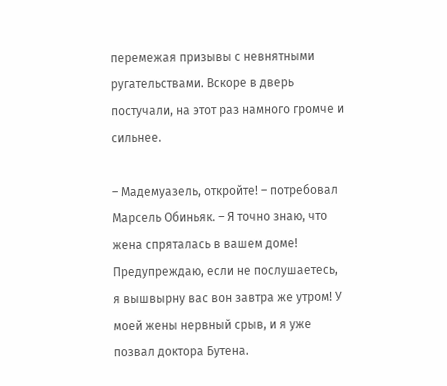перемежая призывы с невнятными ругательствами. Вскоре в дверь постучали, на этот раз намного громче и сильнее.

– Мадемуазель, откройте! – потребовал Марсель Обиньяк. – Я точно знаю, что жена спряталась в вашем доме! Предупреждаю, если не послушаетесь, я вышвырну вас вон завтра же утром! У моей жены нервный срыв, и я уже позвал доктора Бутена.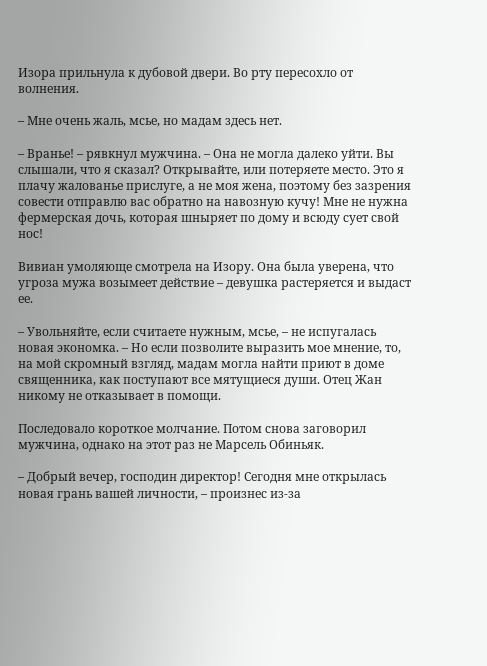Изора прильнула к дубовой двери. Во рту пересохло от волнения.

– Мне очень жаль, мсье, но мадам здесь нет.

– Вранье! – рявкнул мужчина. – Она не могла далеко уйти. Вы слышали, что я сказал? Открывайте, или потеряете место. Это я плачу жалованье прислуге, а не моя жена, поэтому без зазрения совести отправлю вас обратно на навозную кучу! Мне не нужна фермерская дочь, которая шныряет по дому и всюду сует свой нос!

Вивиан умоляюще смотрела на Изору. Она была уверена, что угроза мужа возымеет действие – девушка растеряется и выдаст ее.

– Увольняйте, если считаете нужным, мсье, – не испугалась новая экономка. – Но если позволите выразить мое мнение, то, на мой скромный взгляд, мадам могла найти приют в доме священника, как поступают все мятущиеся души. Отец Жан никому не отказывает в помощи.

Последовало короткое молчание. Потом снова заговорил мужчина, однако на этот раз не Марсель Обиньяк.

– Добрый вечер, господин директор! Сегодня мне открылась новая грань вашей личности, – произнес из-за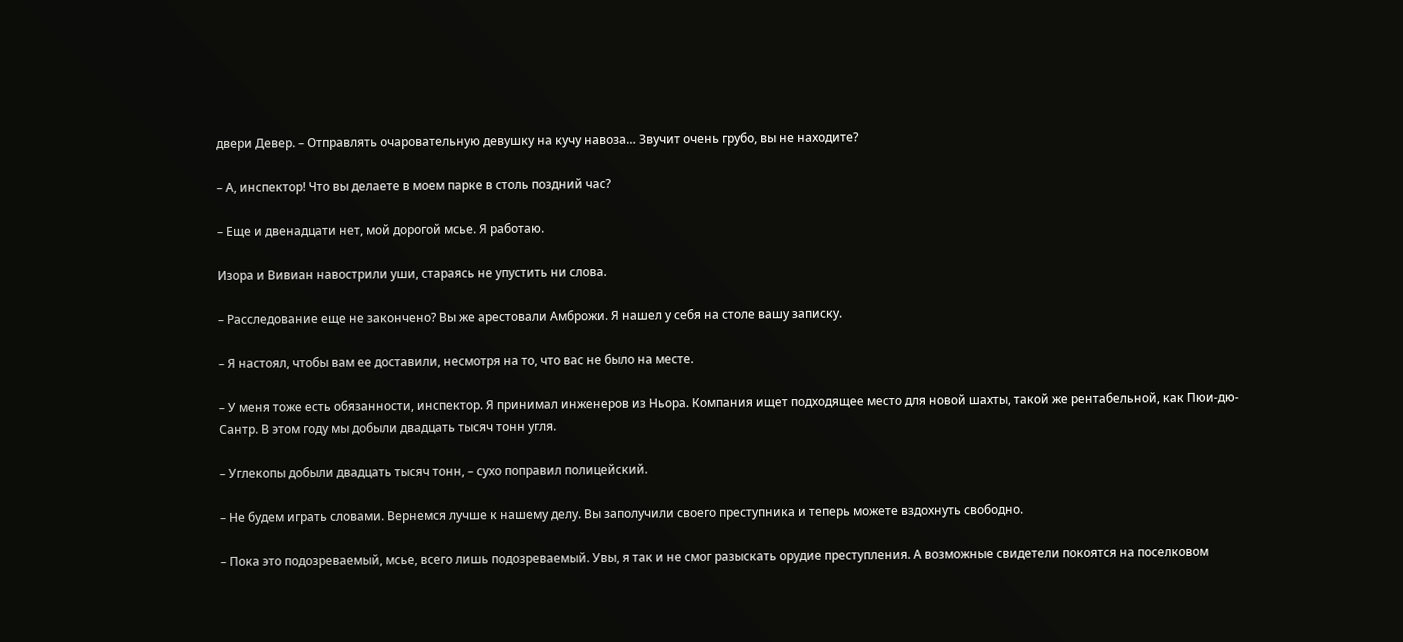двери Девер. – Отправлять очаровательную девушку на кучу навоза… Звучит очень грубо, вы не находите?

– А, инспектор! Что вы делаете в моем парке в столь поздний час?

– Еще и двенадцати нет, мой дорогой мсье. Я работаю.

Изора и Вивиан навострили уши, стараясь не упустить ни слова.

– Расследование еще не закончено? Вы же арестовали Амброжи. Я нашел у себя на столе вашу записку.

– Я настоял, чтобы вам ее доставили, несмотря на то, что вас не было на месте.

– У меня тоже есть обязанности, инспектор. Я принимал инженеров из Ньора. Компания ищет подходящее место для новой шахты, такой же рентабельной, как Пюи-дю-Сантр. В этом году мы добыли двадцать тысяч тонн угля.

– Углекопы добыли двадцать тысяч тонн, – сухо поправил полицейский.

– Не будем играть словами. Вернемся лучше к нашему делу. Вы заполучили своего преступника и теперь можете вздохнуть свободно.

– Пока это подозреваемый, мсье, всего лишь подозреваемый. Увы, я так и не смог разыскать орудие преступления. А возможные свидетели покоятся на поселковом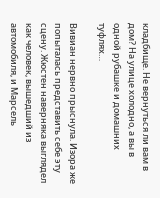кладбище. Не вернуться ли вам в дом? На улице холодно, а вы в одной рубашке и домашних туфлях…

Вивиан нервно прыснула. Изора же попыталась представить себе эту сцену. Жюстен наверняка выглядел как человек, вышедший из автомобиля, и Марсель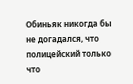Обиньяк никогда бы не догадался, что полицейский только что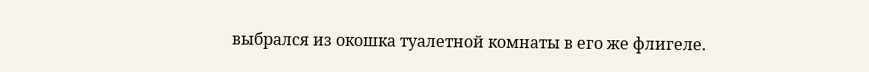выбрался из окошка туалетной комнаты в его же флигеле.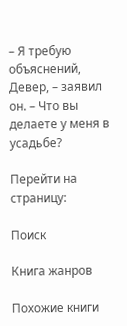– Я требую объяснений, Девер, – заявил он. – Что вы делаете у меня в усадьбе?

Перейти на страницу:

Поиск

Книга жанров

Похожие книги